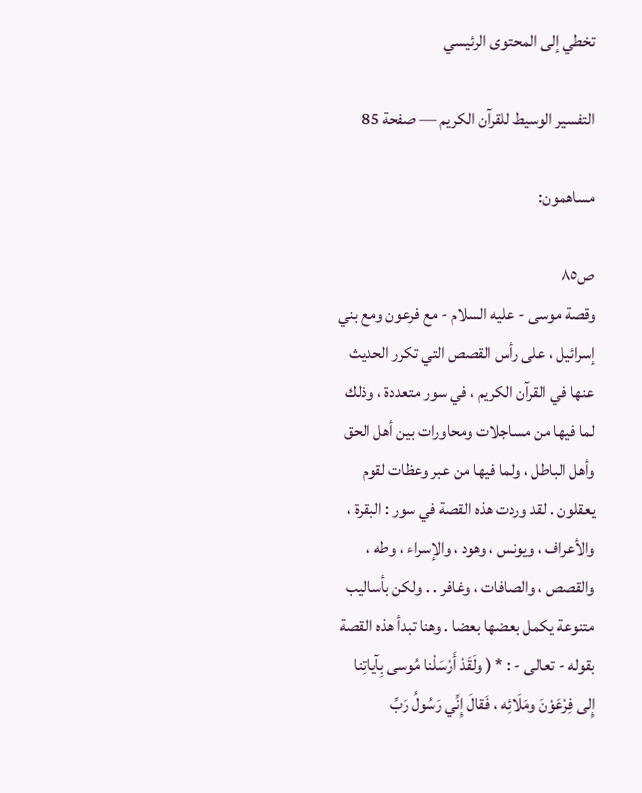تخطي إلى المحتوى الرئيسي

التفسير الوسيط للقرآن الكريم — صفحة 85

مساهمون:

ص٨٥
وقصة موسى - عليه السلام - مع فرعون ومع بني إسرائيل ، على رأس القصص التي تكرر الحديث عنها في القرآن الكريم ، في سور متعددة ، وذلك لما فيها من مساجلات ومحاورات بين أهل الحق وأهل الباطل ، ولما فيها من عبر وعظات لقوم يعقلون . لقد وردت هذه القصة في سور : البقرة ، والأعراف ، ويونس ، وهود ، والإسراء ، وطه ، والقصص ، والصافات ، وغافر . . ولكن بأساليب متنوعة يكمل بعضها بعضا . وهنا تبدأ هذه القصة بقوله - تعالى - : * ( ولَقَدْ أَرْسَلْنا مُوسى بِآياتِنا إِلى فِرْعَوْنَ ومَلَائِه ، فَقالَ إِنِّي رَسُولُ رَبِّ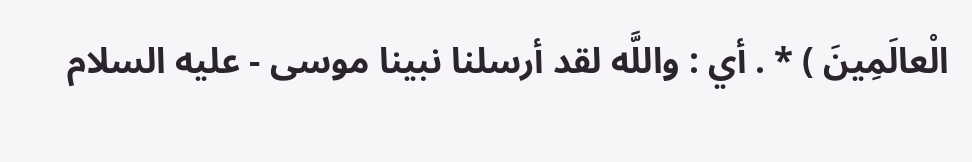الْعالَمِينَ ) * . أي : واللَّه لقد أرسلنا نبينا موسى - عليه السلام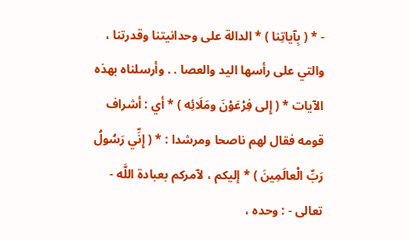- * ( بِآياتِنا ) * الدالة على وحدانيتنا وقدرتنا ، والتي على رأسها اليد والعصا . . وأرسلناه بهذه الآيات * ( إِلى فِرْعَوْنَ ومَلَائِه ) * أي : أشراف قومه فقال لهم ناصحا ومرشدا : * ( إِنِّي رَسُولُ رَبِّ الْعالَمِينَ ) * إليكم ، لآمركم بعبادة اللَّه - تعالى - : وحده ،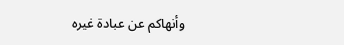وأنهاكم عن عبادة غيره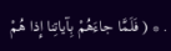. * ( فَلَمَّا جاءَهُمْ بِآياتِنا إِذا هُمْ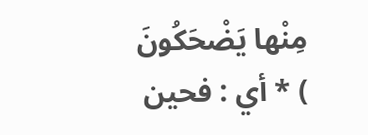مِنْها يَضْحَكُونَ ) * أي : فحين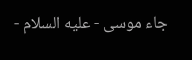جاء موسى - عليه السلام -